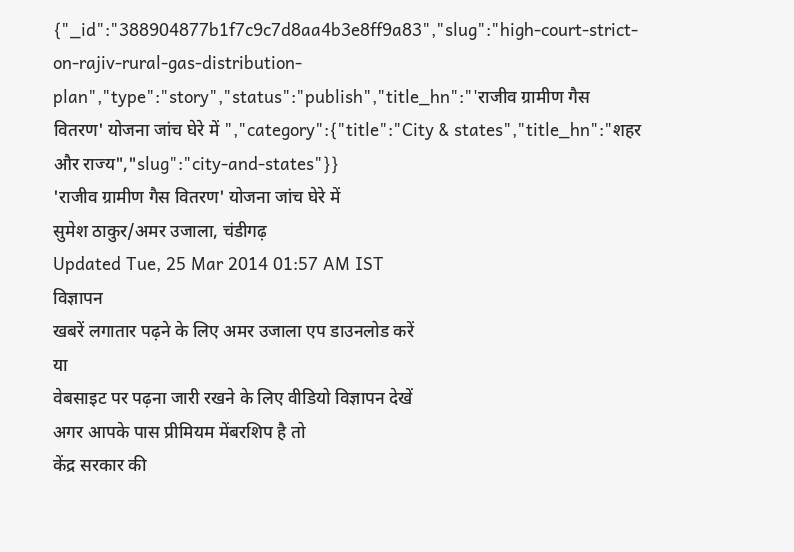{"_id":"388904877b1f7c9c7d8aa4b3e8ff9a83","slug":"high-court-strict-on-rajiv-rural-gas-distribution-plan","type":"story","status":"publish","title_hn":"'राजीव ग्रामीण गैस वितरण' योजना जांच घेरे में ","category":{"title":"City & states","title_hn":"शहर और राज्य","slug":"city-and-states"}}
'राजीव ग्रामीण गैस वितरण' योजना जांच घेरे में
सुमेश ठाकुर/अमर उजाला, चंडीगढ़
Updated Tue, 25 Mar 2014 01:57 AM IST
विज्ञापन
खबरें लगातार पढ़ने के लिए अमर उजाला एप डाउनलोड करें
या
वेबसाइट पर पढ़ना जारी रखने के लिए वीडियो विज्ञापन देखें
अगर आपके पास प्रीमियम मेंबरशिप है तो
केंद्र सरकार की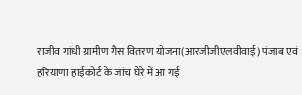राजीव गांधी ग्रामीण गैस वितरण योजना(आरजीजीएलवीवाई) पंजाब एवं हरियाणा हाईकोर्ट के जांच घेरे में आ गई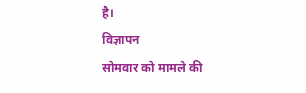है।
विज्ञापन
सोमवार को मामले की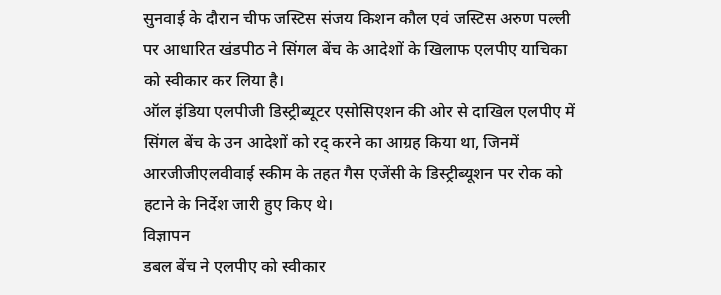सुनवाई के दौरान चीफ जस्टिस संजय किशन कौल एवं जस्टिस अरुण पल्ली पर आधारित खंडपीठ ने सिंगल बेंच के आदेशों के खिलाफ एलपीए याचिका को स्वीकार कर लिया है।
ऑल इंडिया एलपीजी डिस्ट्रीब्यूटर एसोसिएशन की ओर से दाखिल एलपीए में सिंगल बेंच के उन आदेशों को रद् करने का आग्रह किया था, जिनमें आरजीजीएलवीवाई स्कीम के तहत गैस एजेंसी के डिस्ट्रीब्यूशन पर रोक को हटाने के निर्देश जारी हुए किए थे।
विज्ञापन
डबल बेंच ने एलपीए को स्वीकार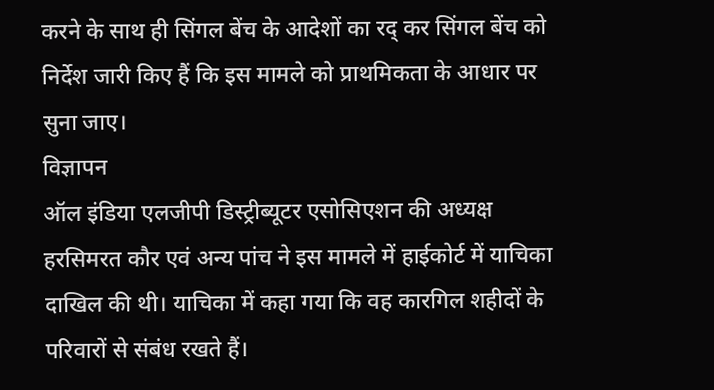करने के साथ ही सिंगल बेंच के आदेशों का रद् कर सिंगल बेंच को निर्देश जारी किए हैं कि इस मामले को प्राथमिकता के आधार पर सुना जाए।
विज्ञापन
ऑल इंडिया एलजीपी डिस्ट्रीब्यूटर एसोसिएशन की अध्यक्ष हरसिमरत कौर एवं अन्य पांच ने इस मामले में हाईकोर्ट में याचिका दाखिल की थी। याचिका में कहा गया कि वह कारगिल शहीदों के परिवारों से संबंध रखते हैं।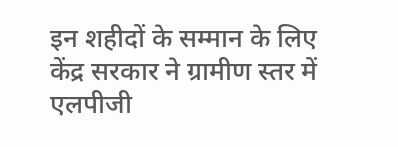इन शहीदों के सम्मान के लिए केंद्र सरकार ने ग्रामीण स्तर में एलपीजी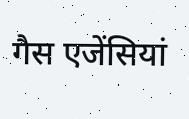गैस एजेंसियां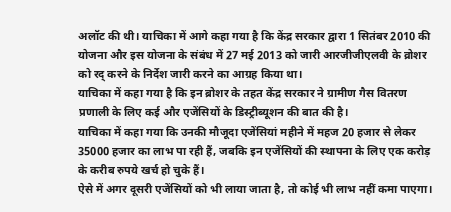अलॉट की थी। याचिका में आगे कहा गया है कि केंद्र सरकार द्वारा 1 सितंबर 2010 की योजना और इस योजना के संबंध में 27 मई 2013 को जारी आरजीजीएलवी के व्रोशर को रद् करने के निर्देश जारी करने का आग्रह किया था।
याचिका में कहा गया है कि इन ब्रोशर के तहत केंद्र सरकार ने ग्रामीण गैस वितरण प्रणाली के लिए कई और एजेंसियों के डिस्ट्रीब्यूशन की बात की है।
याचिका में कहा गया कि उनकी मौजूदा एजेंसियां महीने में महज 20 हजार से लेकर 35000 हजार का लाभ पा रही हैं, जबकि इन एजेंसियों की स्थापना के लिए एक करोड़ के करीब रुपये खर्च हो चुके हैं।
ऐसे में अगर दूसरी एजेंसियों को भी लाया जाता है, तो कोई भी लाभ नहीं कमा पाएगा।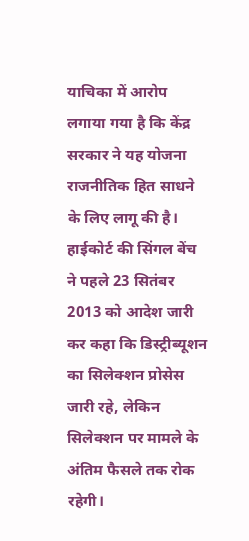याचिका में आरोप लगाया गया है कि केंद्र सरकार ने यह योजना राजनीतिक हित साधने के लिए लागू की है।
हाईकोर्ट की सिंगल बेंच ने पहले 23 सितंबर 2013 को आदेश जारी कर कहा कि डिस्ट्रीब्यूशन का सिलेक्शन प्रोसेस जारी रहे, लेकिन सिलेक्शन पर मामले के अंतिम फैसले तक रोक रहेगी।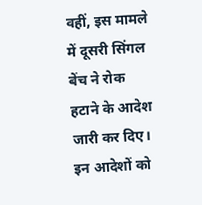वहीं, इस मामले में दूसरी सिंगल बेंच ने रोक हटाने के आदेश जारी कर दिए। इन आदेशों को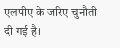एलपीए के जरिए चुनौती दी गई है।